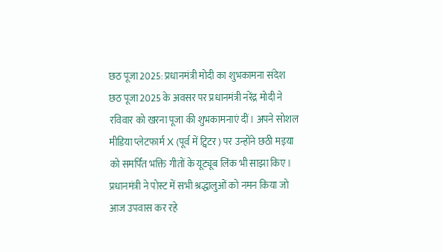छठ पूजा 2025: प्रधानमंत्री मोदी का शुभकामना संदेश
छठ पूजा 2025 के अवसर पर प्रधानमंत्री नरेंद्र मोदी ने रविवार को खरना पूजा की शुभकामनाएं दीं। अपने सोशल मीडिया प्लेटफार्म X (पूर्व में ट्विटर) पर उन्होंने छठी मइया को समर्पित भक्ति गीतों के यूट्यूब लिंक भी साझा किए। प्रधानमंत्री ने पोस्ट में सभी श्रद्धालुओं को नमन किया जो आज उपवास कर रहे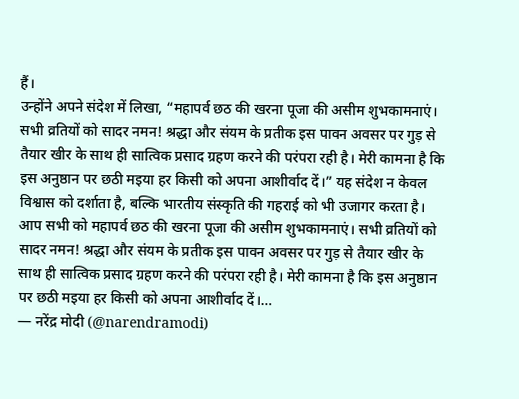हैं।
उन्होंने अपने संदेश में लिखा, “महापर्व छठ की खरना पूजा की असीम शुभकामनाएं। सभी व्रतियों को सादर नमन! श्रद्धा और संयम के प्रतीक इस पावन अवसर पर गुड़ से तैयार खीर के साथ ही सात्विक प्रसाद ग्रहण करने की परंपरा रही है। मेरी कामना है कि इस अनुष्ठान पर छठी मइया हर किसी को अपना आशीर्वाद दें।” यह संदेश न केवल विश्वास को दर्शाता है, बल्कि भारतीय संस्कृति की गहराई को भी उजागर करता है।
आप सभी को महापर्व छठ की खरना पूजा की असीम शुभकामनाएं। सभी व्रतियों को सादर नमन! श्रद्धा और संयम के प्रतीक इस पावन अवसर पर गुड़ से तैयार खीर के साथ ही सात्विक प्रसाद ग्रहण करने की परंपरा रही है। मेरी कामना है कि इस अनुष्ठान पर छठी मइया हर किसी को अपना आशीर्वाद दें।…
— नरेंद्र मोदी (@narendramodi)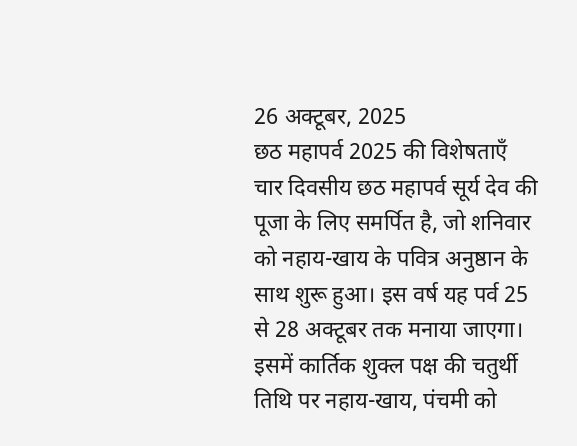26 अक्टूबर, 2025
छठ महापर्व 2025 की विशेषताएँ
चार दिवसीय छठ महापर्व सूर्य देव की पूजा के लिए समर्पित है, जो शनिवार को नहाय-खाय के पवित्र अनुष्ठान के साथ शुरू हुआ। इस वर्ष यह पर्व 25 से 28 अक्टूबर तक मनाया जाएगा। इसमें कार्तिक शुक्ल पक्ष की चतुर्थी तिथि पर नहाय-खाय, पंचमी को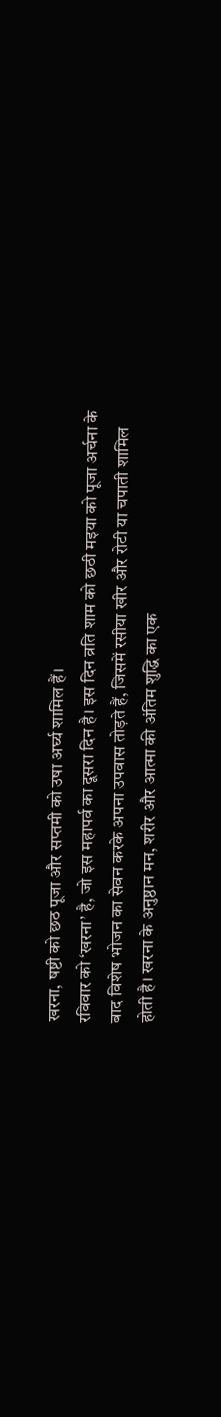खरना, षष्टी को छठ पूजा और सप्तमी को उषा अर्घ्य शामिल हैं।
रविवार को ‘खरना’ है, जो इस महापर्व का दूसरा दिन है। इस दिन व्रति शाम को छठी मइया को पूजा अर्चना के बाद विशेष भोजन का सेवन करके अपना उपवास तोड़ते हैं, जिसमें रसीया खीर और रोटी या चपाती शामिल होती है। खरना के अनुष्ठान मन, शरीर और आत्मा की अंतिम शुद्धि का एक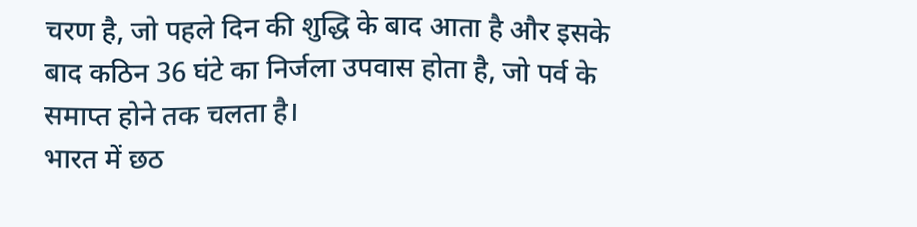चरण है, जो पहले दिन की शुद्धि के बाद आता है और इसके बाद कठिन 36 घंटे का निर्जला उपवास होता है, जो पर्व के समाप्त होने तक चलता है।
भारत में छठ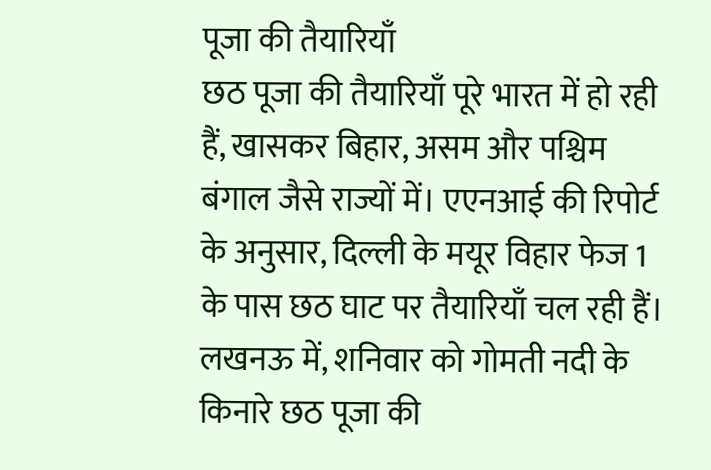पूजा की तैयारियाँ
छठ पूजा की तैयारियाँ पूरे भारत में हो रही हैं, खासकर बिहार, असम और पश्चिम बंगाल जैसे राज्यों में। एएनआई की रिपोर्ट के अनुसार, दिल्ली के मयूर विहार फेज 1 के पास छठ घाट पर तैयारियाँ चल रही हैं।
लखनऊ में, शनिवार को गोमती नदी के किनारे छठ पूजा की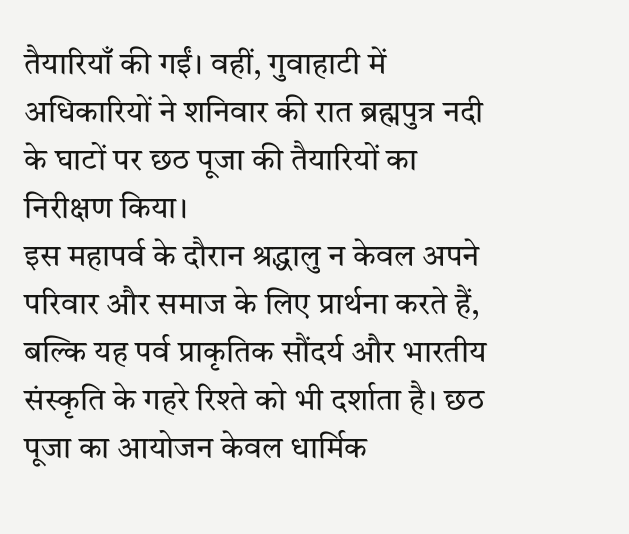तैयारियाँ की गईं। वहीं, गुवाहाटी में अधिकारियों ने शनिवार की रात ब्रह्मपुत्र नदी के घाटों पर छठ पूजा की तैयारियों का निरीक्षण किया।
इस महापर्व के दौरान श्रद्धालु न केवल अपने परिवार और समाज के लिए प्रार्थना करते हैं, बल्कि यह पर्व प्राकृतिक सौंदर्य और भारतीय संस्कृति के गहरे रिश्ते को भी दर्शाता है। छठ पूजा का आयोजन केवल धार्मिक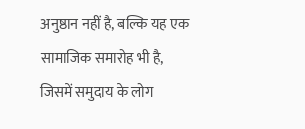अनुष्ठान नहीं है, बल्कि यह एक सामाजिक समारोह भी है, जिसमें समुदाय के लोग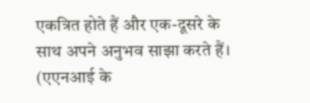एकत्रित होते हैं और एक-दूसरे के साथ अपने अनुभव साझा करते हैं।
(एएनआई के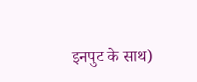इनपुट के साथ)